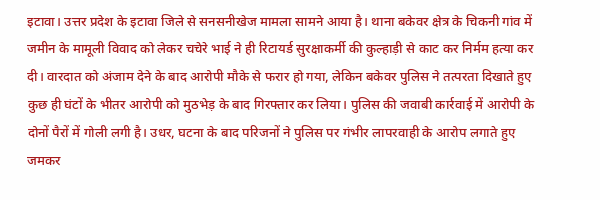इटावा। उत्तर प्रदेश के इटावा जिले से सनसनीखेज मामला सामने आया है। थाना बकेवर क्षेत्र के चिकनी गांव में जमीन के मामूली विवाद को लेकर चचेरे भाई ने ही रिटायर्ड सुरक्षाकर्मी की कुल्हाड़ी से काट कर निर्मम हत्या कर दी। वारदात को अंजाम देने के बाद आरोपी मौके से फरार हो गया, लेकिन बकेवर पुलिस ने तत्परता दिखाते हुए कुछ ही घंटों के भीतर आरोपी को मुठभेड़ के बाद गिरफ्तार कर लिया। पुलिस की जवाबी कार्रवाई में आरोपी के दोनों पैरों में गोली लगी है। उधर, घटना के बाद परिजनों ने पुलिस पर गंभीर लापरवाही के आरोप लगाते हुए जमकर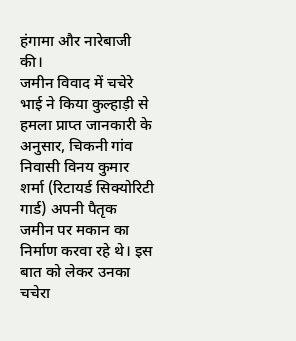हंगामा और नारेबाजी की।
जमीन विवाद में चचेरे भाई ने किया कुल्हाड़ी से हमला प्राप्त जानकारी के अनुसार, चिकनी गांव निवासी विनय कुमार शर्मा (रिटायर्ड सिक्योरिटी गार्ड) अपनी पैतृक जमीन पर मकान का निर्माण करवा रहे थे। इस बात को लेकर उनका चचेरा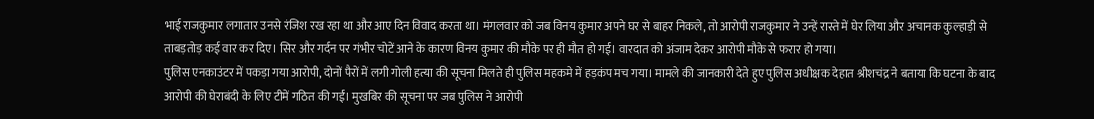भाई राजकुमार लगातार उनसे रंजिश रख रहा था और आए दिन विवाद करता था। मंगलवार को जब विनय कुमार अपने घर से बाहर निकले, तो आरोपी राजकुमार ने उन्हें रास्ते में घेर लिया और अचानक कुल्हाड़ी से ताबड़तोड़ कई वार कर दिए। सिर और गर्दन पर गंभीर चोटें आने के कारण विनय कुमार की मौके पर ही मौत हो गई। वारदात को अंजाम देकर आरोपी मौके से फरार हो गया।
पुलिस एनकाउंटर में पकड़ा गया आरोपी, दोनों पैरों में लगी गोली हत्या की सूचना मिलते ही पुलिस महकमे में हड़कंप मच गया। मामले की जानकारी देते हुए पुलिस अधीक्षक देहात श्रीशचंद्र ने बताया कि घटना के बाद आरोपी की घेराबंदी के लिए टीमें गठित की गईं। मुखबिर की सूचना पर जब पुलिस ने आरोपी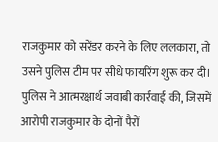राजकुमार को सरेंडर करने के लिए ललकारा, तो उसने पुलिस टीम पर सीधे फायरिंग शुरू कर दी। पुलिस ने आत्मरक्षार्थ जवाबी कार्रवाई की, जिसमें आरोपी राजकुमार के दोनों पैरों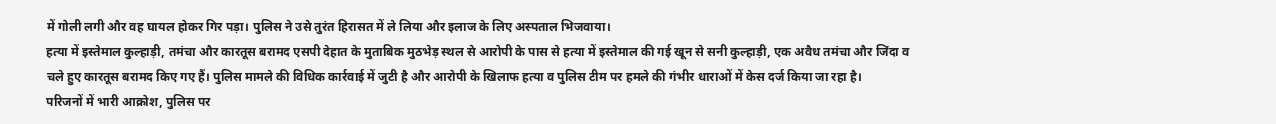में गोली लगी और वह घायल होकर गिर पड़ा। पुलिस ने उसे तुरंत हिरासत में ले लिया और इलाज के लिए अस्पताल भिजवाया।
हत्या में इस्तेमाल कुल्हाड़ी, तमंचा और कारतूस बरामद एसपी देहात के मुताबिक मुठभेड़ स्थल से आरोपी के पास से हत्या में इस्तेमाल की गई खून से सनी कुल्हाड़ी, एक अवैध तमंचा और जिंदा व चले हुए कारतूस बरामद किए गए हैं। पुलिस मामले की विधिक कार्रवाई में जुटी है और आरोपी के खिलाफ हत्या व पुलिस टीम पर हमले की गंभीर धाराओं में केस दर्ज किया जा रहा है।
परिजनों में भारी आक्रोश, पुलिस पर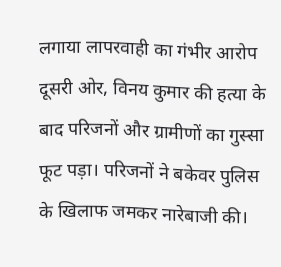लगाया लापरवाही का गंभीर आरोप दूसरी ओर, विनय कुमार की हत्या के बाद परिजनों और ग्रामीणों का गुस्सा फूट पड़ा। परिजनों ने बकेवर पुलिस के खिलाफ जमकर नारेबाजी की।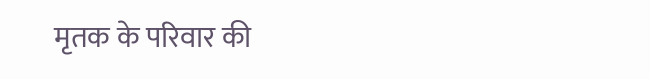मृतक के परिवार की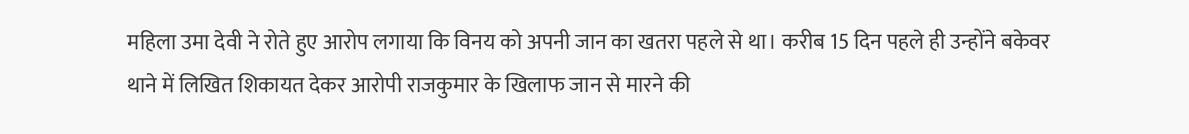महिला उमा देवी ने रोते हुए आरोप लगाया कि विनय को अपनी जान का खतरा पहले से था। करीब 15 दिन पहले ही उन्होंने बकेवर थाने में लिखित शिकायत देकर आरोपी राजकुमार के खिलाफ जान से मारने की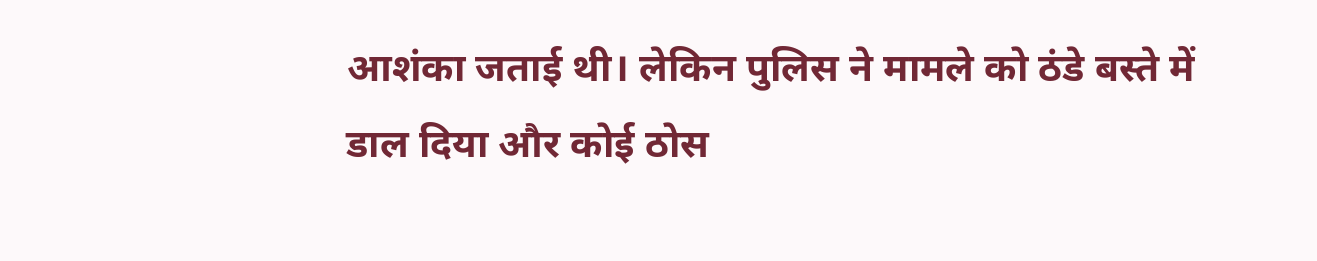आशंका जताई थी। लेकिन पुलिस ने मामले को ठंडे बस्ते में डाल दिया और कोई ठोस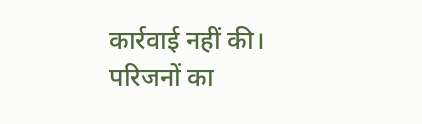कार्रवाई नहीं की। परिजनों का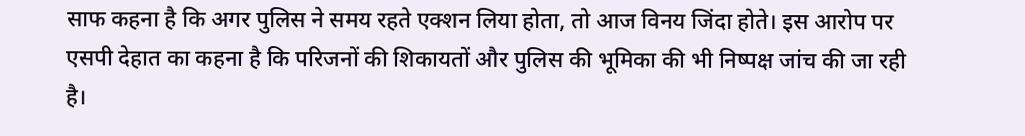साफ कहना है कि अगर पुलिस ने समय रहते एक्शन लिया होता, तो आज विनय जिंदा होते। इस आरोप पर एसपी देहात का कहना है कि परिजनों की शिकायतों और पुलिस की भूमिका की भी निष्पक्ष जांच की जा रही है।